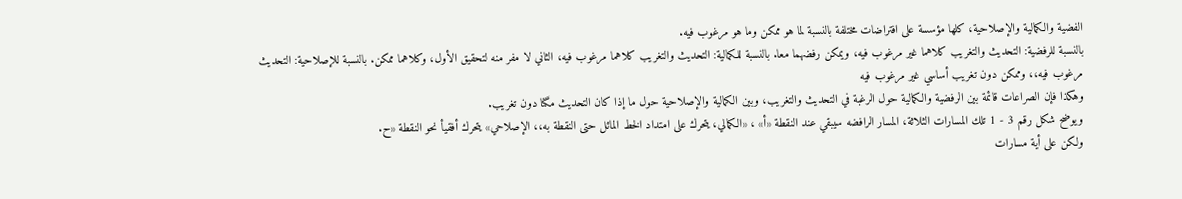الفضية والكمالية والإصلاحية، كلها مؤسسة على افتراضات مختلفة بالنسبة لما هو ممكن وما هو مرغوب فيه.
بالنسبة للرفضية: التحديث والتغريب كلاهما غير مرغوب فيه، ويمكن رفضهما معا. بالنسبة للكمالية: التحديث والتغريب كلاهما مرغوب فيه، الثاني لا مفر منه لتحقيق الأول، وكلاهما ممكن. بالنسبة للإصلاحية: التحديث مرغوب فيه،، وممكن دون تغريب أساسي غير مرغوب فيه
وهكذا فإن الصراعات قائمة بين الرفضية والكمالية حول الرغبة في التحديث والتغريب، وبين الكمالية والإصلاحية حول ما إذا كان التحديث مگنا دون تغريب.
ويوضح شكل رقم 3 - 1 تلك المسارات الثلاثة، المسار الرافضه سيبقي عند النقطة «أ» ، «الكمالي، يتحرك على امتداد الخط المائل حتى النقطة به،، الإصلاحي» يتحرك أفقيأ نحو النقطة «ح.
ولكن على أية مسارات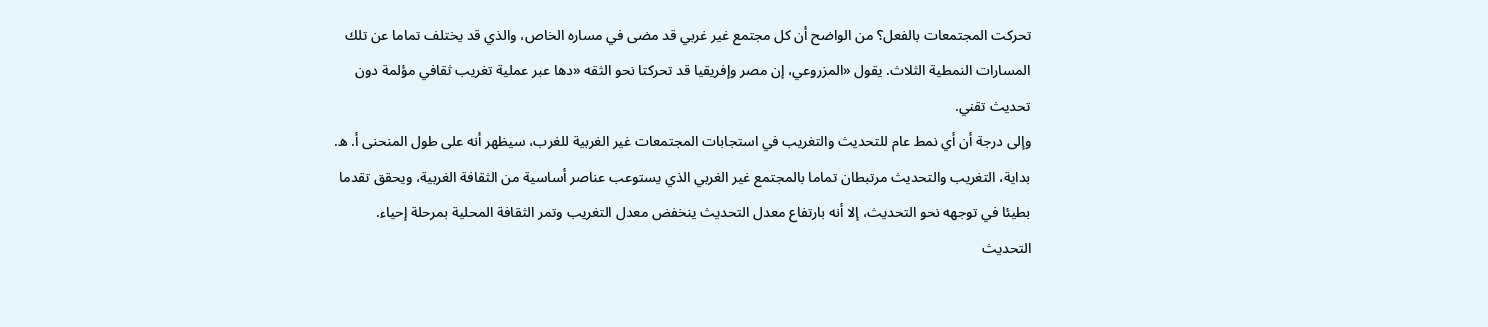تحركت المجتمعات بالفعل؟ من الواضح أن كل مجتمع غير غربي قد مضى في مساره الخاص، والذي قد يختلف تماما عن تلك المسارات النمطية الثلاث. يقول «المزروعي، إن مصر وإفريقيا قد تحركتا نحو الثقه «دها عبر عملية تغريب ثقافي مؤلمة دون تحديث تقني.
وإلى درجة أن أي نمط عام للتحديث والتغريب في استجابات المجتمعات غير الغربية للغرب، سيظهر أنه على طول المنحنى أ. ه.
بداية، التغريب والتحديث مرتبطان تماما بالمجتمع غير الغربي الذي يستوعب عناصر أساسية من الثقافة الغربية، ويحقق تقدما بطيئا في توجهه نحو التحديث، إلا أنه بارتفاع معدل التحديث ينخفض معدل التغريب وتمر الثقافة المحلية بمرحلة إحياء. التحديث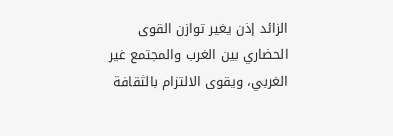الزائد إذن يغير توازن القوى الحضاري بين الغرب والمجتمع غير الغربي، ويقوى الالتزام بالثقافة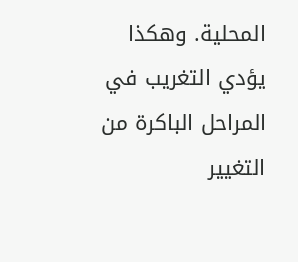المحلية. وهكذا يؤدي التغريب في المراحل الباكرة من التغيير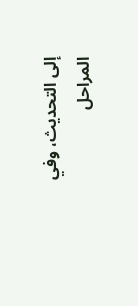إلى التحديث، وفي المراحل